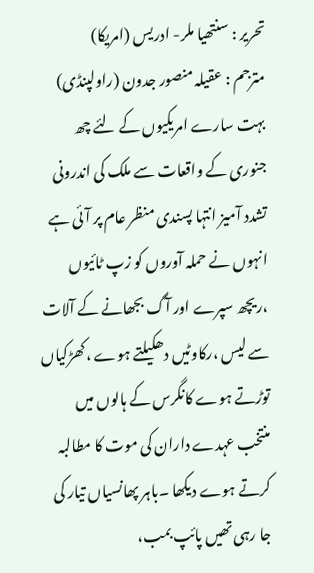تحریر : سنتھیا ملر- ادریس (امریکا)
مترجم : عقیلہ منصور جدون (راولپنڈی)
بہت سارے امریکیوں کے لئے چھ جنوری کے واقعات سے ملک کی اندرونی تشدد آمیز انتہا پسندی منظر عام پر آئی ہے انہوں نے حملہ آوروں کو زپ ٹائیوں ،ریچھ سپرے اور آگ بجھانے کے آلات سے لیس ،رکاوٹیں دھکیلتے ہوے ،کھڑکیاں توڑتے ہوے کانگرس کے ہالوں میں منتخب عہدے داران کی موت کا مطالبہ کرتے ہوے دیکھا ۔باہر پھانسیاں تیار کی جا رہی تھیں پائپ بمب،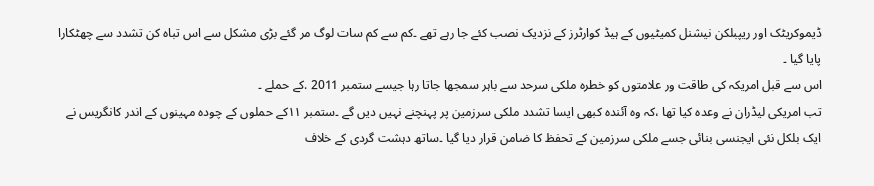ڈیموکریٹک اور ریپبلکن نیشنل کمیٹیوں کے ہیڈ کوارٹرز کے نزدیک نصب کئے جا رہے تھے ۔کم سے کم سات لوگ مر گئے بڑی مشکل سے اس تباہ کن تشدد سے چھٹکارا پایا گیا ۔
اس سے قبل امریکہ کی طاقت ور علامتوں کو خطرہ ملکی سرحد سے باہر سمجھا جاتا رہا جیسے ستمبر 2011 .کے حملے ۔
تب امریکی لیڈران نے وعدہ کیا تھا ،کہ وہ آئندہ کبھی ایسا تشدد ملکی سرزمین پر پہنچنے نہیں دیں گے ۔ستمبر ۱۱کے حملوں کے چودہ مہینوں کے اندر کانگریس نے ایک بلکل نئی ایجنسی بنائی جسے ملکی سرزمین کے تحفظ کا ضامن قرار دیا گیا ۔ساتھ دہشت گردی کے خلاف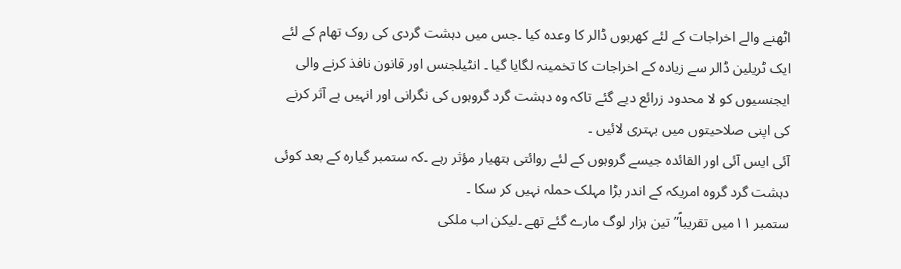اٹھنے والے اخراجات کے لئے کھربوں ڈالر کا وعدہ کیا ۔جس میں دہشت گردی کی روک تھام کے لئے ایک ٹریلین ڈالر سے زیادہ کے اخراجات کا تخمینہ لگایا گیا ۔ انٹیلجنس اور قانون نافذ کرنے والی ایجنسیوں کو لا محدود زرائع دیے گئے تاکہ وہ دہشت گرد گروہوں کی نگرانی اور انہیں بے آثر کرنے کی اپنی صلاحیتوں میں بہتری لائیں ۔
آئی ایس آئی اور القائدہ جیسے گروہوں کے لئے روائتی ہتھیار مؤثر رہے ۔کہ ستمبر گیارہ کے بعد کوئی دہشت گرد گروہ امریکہ کے اندر بڑا مہلک حملہ نہیں کر سکا ۔
ستمبر ۱۱میں تقریباً” تین ہزار لوگ مارے گئے تھے ۔لیکن اب ملکی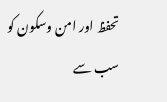تحفظ اور امن وسکون کو سب سے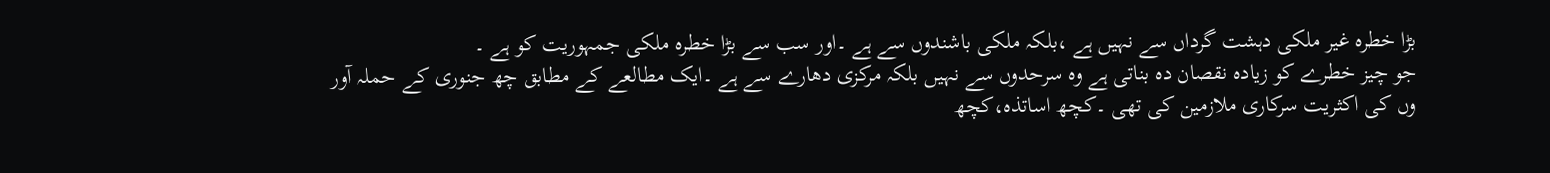بڑا خطرہ غیر ملکی دہشت گرداں سے نہیں ہے ،بلکہ ملکی باشندوں سے ہے ۔اور سب سے بڑا خطرہ ملکی جمہوریت کو ہے ۔
جو چیز خطرے کو زیادہ نقصان دہ بناتی ہے وہ سرحدوں سے نہیں بلکہ مرکزی دھارے سے ہے ۔ایک مطالعے کے مطابق چھ جنوری کے حملہ آور وں کی اکثریت سرکاری ملازمین کی تھی ۔کچھ اساتذہ،کچھ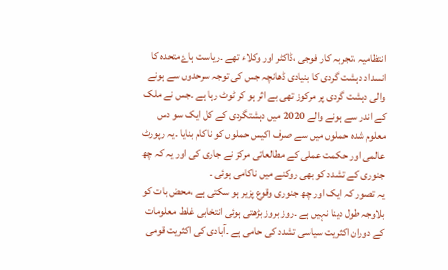انتظامیہ ،تجربہ کار فوجی ،ڈاکٹر اور وکلاء تھے ۔ریاست ہاۓمتحدہ کا انسداد دہشت گردی کا بنیادی ڈھانچہ جس کی توجہ سرحدوں سے ہونے والی دہشت گردی پر مرکوز تھی بے اثر ہو کر ٹوٹ رہا ہے ۔جس نے ملک کے اندر سے ہونے والے 2020 میں دہشتگردی کے کل ایک سو دس معلوم شدہ حملوں میں سے صرف اکیس حملوں کو ناکام بنایا ۔یہ رپورٹ عالمی اور حکمت عملی کے مطالعاتی مرکز نے جاری کی اور یہ کہ چھ جنوری کے تشدد کو بھی روکنے میں ناکامی ہوئی ۔
یہ تصور کہ ایک اور چھ جنوری وقوع پزیر ہو سکتی ہے ،محض بات کو بلاوجہ طول دینا نہیں ہے ۔روز بروز بڑھتی ہوئی انتخابی غلط معلومات کے دوران اکثریت سیاسی تشدد کی حامی ہے ۔آبادی کی اکثریت قومی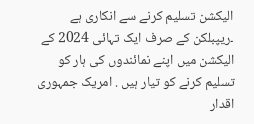الیکشن تسلیم کرنے سے انکاری ہے ۔ریپبلکن کے صرف ایک تہائی 2024 کے الیکشن میں اپنے نمائندوں کی ہار کو تسلیم کرنے کو تیار ہیں . امریک جمہوری اقدار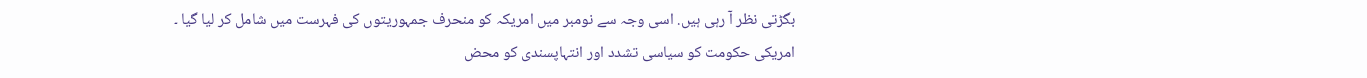بگڑتی نظر آ رہی ہیں. اسی وجہ سے نومبر میں امریکہ کو منحرف جمہوریتوں کی فہرست میں شامل کر لیا گیا ۔
امریکی حکومت کو سیاسی تشدد اور انتہاپسندی کو محض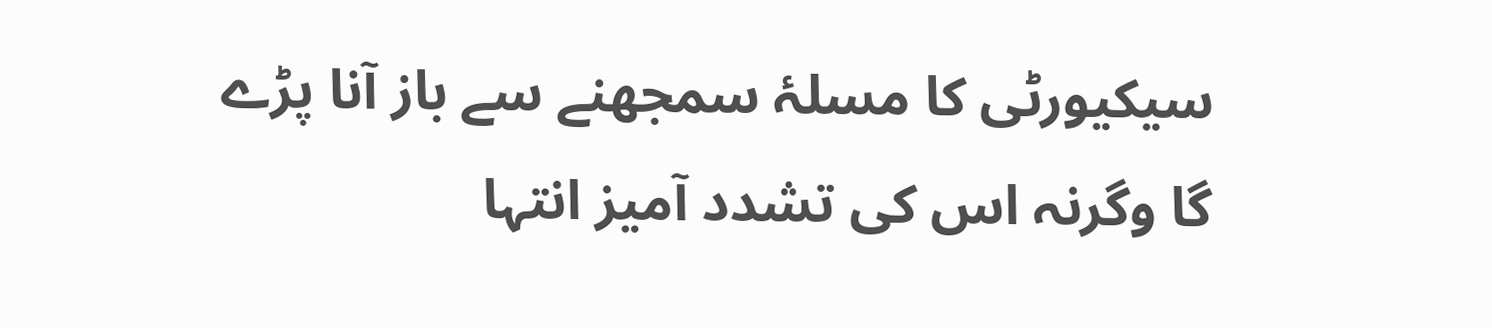سیکیورٹی کا مسلۂ سمجھنے سے باز آنا پڑے گا وگرنہ اس کی تشدد آمیز انتہا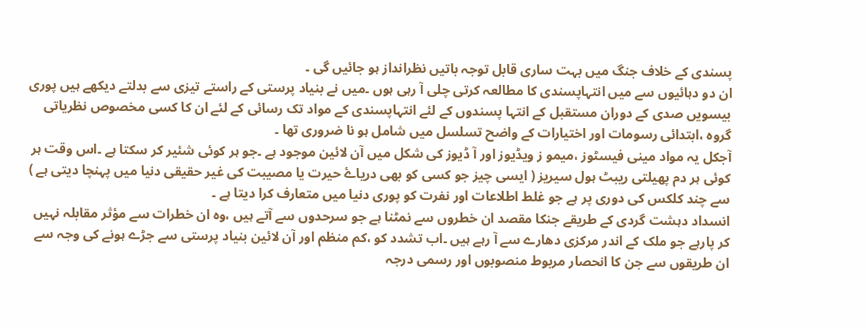پسندی کے خلاف جنگ میں بہت ساری قابل توجہ باتیں نظرانداز ہو جائیں گی ۔
ان دو دہائیوں سے میں انتہاپسندی کا مطالعہ کرتی چلی آ رہی ہوں ۔میں نے بنیاد پرستی کے راستے تیزی سے بدلتے دیکھے ہیں پوری بیسویں صدی کے دوران مستقبل کے انتہا پسندوں کے لئے انتہاپسندی کے مواد تک رسائی کے لئے ان کا کسی مخصوص نظریاتی گروہ ،ابتدائی رسومات اور اختیارات کے واضح تسلسل میں شامل ہو نا ضروری تھا ۔
آجکل یہ مواد مینی فیسٹوز ،میمو ز ویڈیوز اور آ ڈیوز کی شکل میں آن لائین موجود ہے ۔جو ہر کوئی شئیر کر سکتا ہے ۔اس وقت ہر کوئی ہر دم پھیلتی ریبٹ ہول سیریز ( ایسی چیز جو کسی کو بھی دریاۓ حیرت یا مصیبت کی غیر حقیقی دنیا میں پہنچا دیتی ہے ) سے چند کلکس کی دوری پر ہے جو غلط اطلاعات اور نفرت کو پوری دنیا میں متعارف کرا دیتا ہے ۔
انسداد دہشت گردی کے طریقے جنکا مقصد ان خطروں سے نمٹنا ہے جو سرحدوں سے آتے ہیں ،وہ ان خطرات سے مؤثر مقابلہ نہیں کر پارہے جو ملک کے اندر مرکزی دھارے سے آ رہے ہیں ۔اب تشدد کو ،کم منظم اور آن لائین بنیاد پرستی سے جڑے ہونے کی وجہ سے ان طریقوں سے جن کا انحصار مربوط منصوبوں اور رسمی درجہ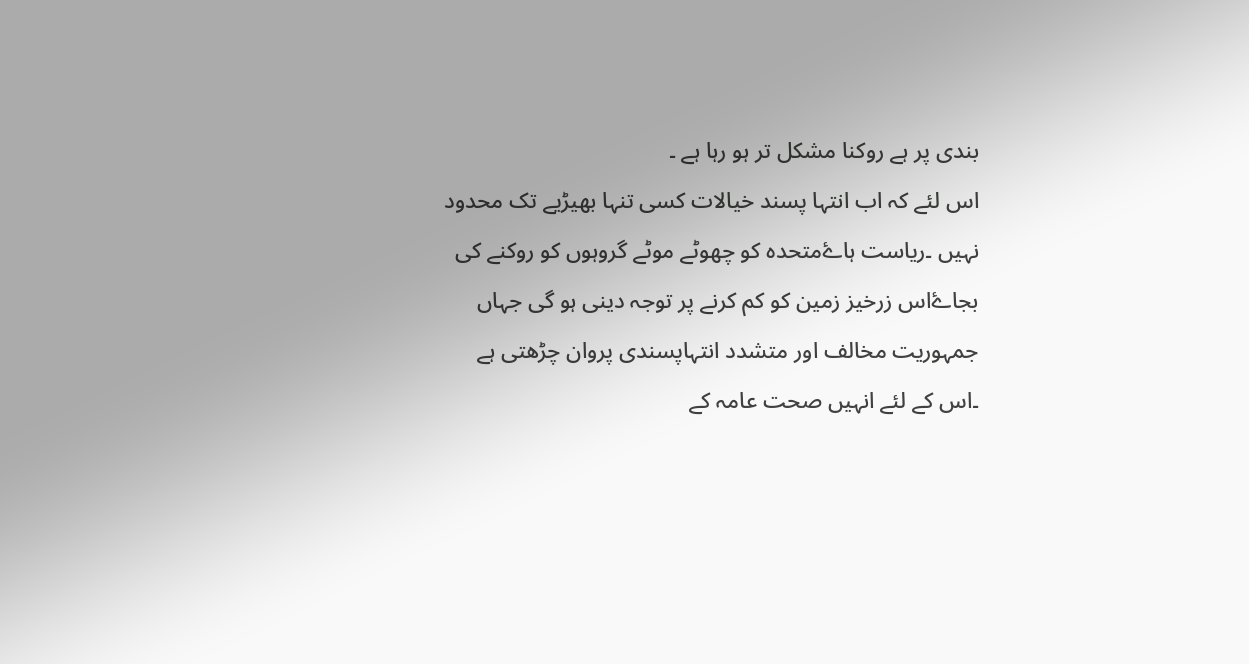بندی پر ہے روکنا مشکل تر ہو رہا ہے ۔
اس لئے کہ اب انتہا پسند خیالات کسی تنہا بھیڑیے تک محدود نہیں ۔ریاست ہاۓمتحدہ کو چھوٹے موٹے گروہوں کو روکنے کی بجاۓاس زرخیز زمین کو کم کرنے پر توجہ دینی ہو گی جہاں جمہوریت مخالف اور متشدد انتہاپسندی پروان چڑھتی ہے ۔اس کے لئے انہیں صحت عامہ کے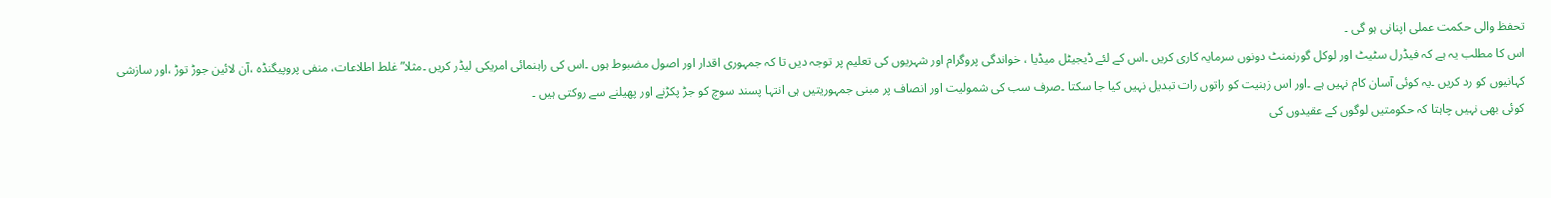تحفظ والی حکمت عملی اپنانی ہو گی ۔
اس کا مطلب یہ ہے کہ فیڈرل سٹیٹ اور لوکل گورنمنٹ دونوں سرمایہ کاری کریں ۔اس کے لئے ڈیجیٹل میڈیا ، خواندگی پروگرام اور شہریوں کی تعلیم پر توجہ دیں تا کہ جمہوری اقدار اور اصول مضبوط ہوں ۔اس کی راہنمائی امریکی لیڈر کریں ۔مثلا” غلط اطلاعات، منفی پروپیگنڈہ ،آن لائین جوڑ توڑ ،اور سازشی کہانیوں کو رد کریں ۔یہ کوئی آسان کام نہیں ہے ۔اور اس زہنیت کو راتوں رات تبدیل نہیں کیا جا سکتا ۔صرف سب کی شمولیت اور انصاف پر مبنی جمہوریتیں ہی انتہا پسند سوچ کو جڑ پکڑنے اور پھیلنے سے روکتی ہیں ۔
کوئی بھی نہیں چاہتا کہ حکومتیں لوگوں کے عقیدوں کی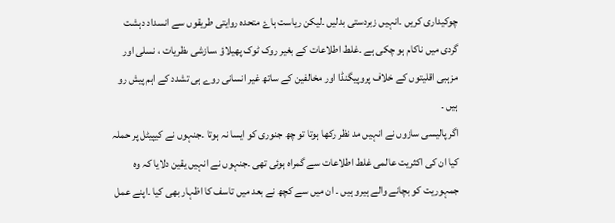چوکیداری کریں ۔انہیں زبردستی بدلیں ۔لیکن ریاست ہاۓ متحدہ روایتی طریقوں سے انسداد دہشت گردی میں ناکام ہو چکی ہے ۔غلط اطلاعات کے بغیر روک ٹوک پھیلاؤ ،سازشی ںظریات ، نسلی اور مزہبی اقلیتوں کے خلاف پروپیگنڈا اور مخالفین کے ساتھ غیر انسانی روے ہی تشدد کے اہم پیش رو ہیں ۔
اگر پالیسی سازوں نے انہیں مد نظر رکھا ہوتا تو چھ جنوری کو ایسا نہ ہوتا ۔جنہوں نے کیپیٹل پر حملہ کیا ان کی اکثریت عالمی غلط اطلاعات سے گمراہ ہوئی تھی ۔جنہوں نے انہیں یقین دلایا کہ وہ جمہوریت کو بچانے والے ہیرو ہیں ۔ ان میں سے کچھ نے بعد میں تاسف کا اظہار بھی کیا ۔اپنے عمل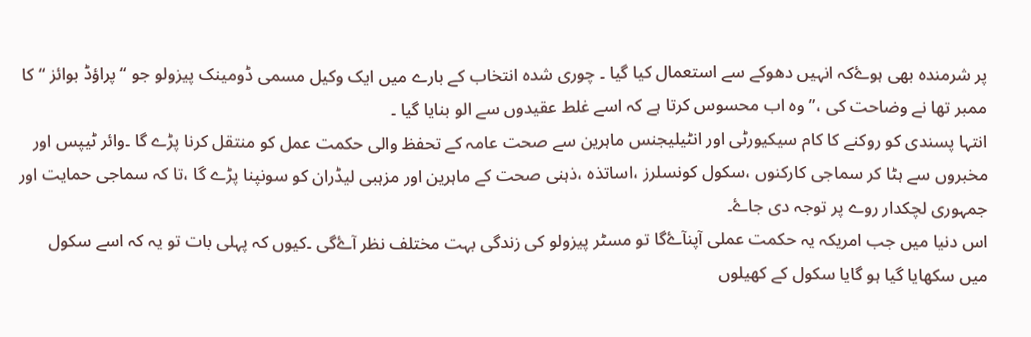پر شرمندہ بھی ہوۓکہ انہیں دھوکے سے استعمال کیا گیا ۔ چوری شدہ انتخاب کے بارے میں ایک وکیل مسمی ڈومینک پیزولو جو “ پراؤڈ بوائز “ کا ممبر تھا نے وضاحت کی ،” وہ اب محسوس کرتا ہے کہ اسے غلط عقیدوں سے الو بنایا گیا ۔
انتہا پسندی کو روکنے کا کام سیکیورٹی اور انٹیلیجنس ماہرین سے صحت عامہ کے تحفظ والی حکمت عمل کو منتقل کرنا پڑے گا ۔وائر ٹیپس اور مخبروں سے ہٹا کر سماجی کارکنوں ،سکول کونسلرز ،اساتذہ ،ذہنی صحت کے ماہرین اور مزہبی لیڈران کو سونپنا پڑے گا ،تا کہ سماجی حمایت اور جمہوری لچکدار روے پر توجہ دی جاۓ۔
اس دنیا میں جب امریکہ یہ حکمت عملی آپنآۓگا تو مسٹر پیزولو کی زندگی بہت مختلف نظر آۓگی ۔کیوں کہ پہلی بات تو یہ کہ اسے سکول میں سکھایا گیا ہو گایا سکول کے کھیلوں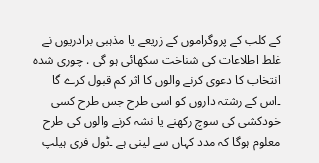کے کلب کے پروگراموں کے زریعے یا مذہبی برادریوں نے غلط اطلاعات کی شناخت سکھائی ہو گی . چوری شدہ انتخاب کا دعوی کرنے والوں کا اثر کم قبول کرے گا ۔اس کے رشتہ داروں کو اسی طرح جس طرح کسی خودکشی کی سوچ رکھنے یا نشہ کرنے والوں کی طرح معلوم ہوگا کہ مدد کہاں سے لینی ہے ۔ٹول فری ہیلپ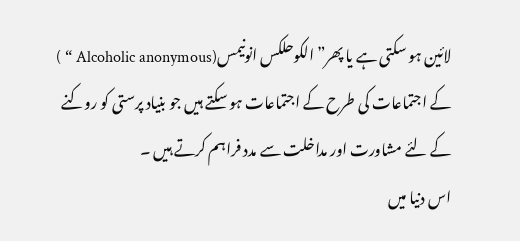لائین ہو سکتی ہے یا پھر” الکوحلکس انونیمس(Alcoholic anonymous “ ) کے اجتماعات کی طرح کے اجتماعات ہو سکتے ہیں جو بنیاد پرستی کو روکنے کے لئے مشاورت اور مداخلت سے مدد فراہم کرتے ہیں ۔
اس دنیا میں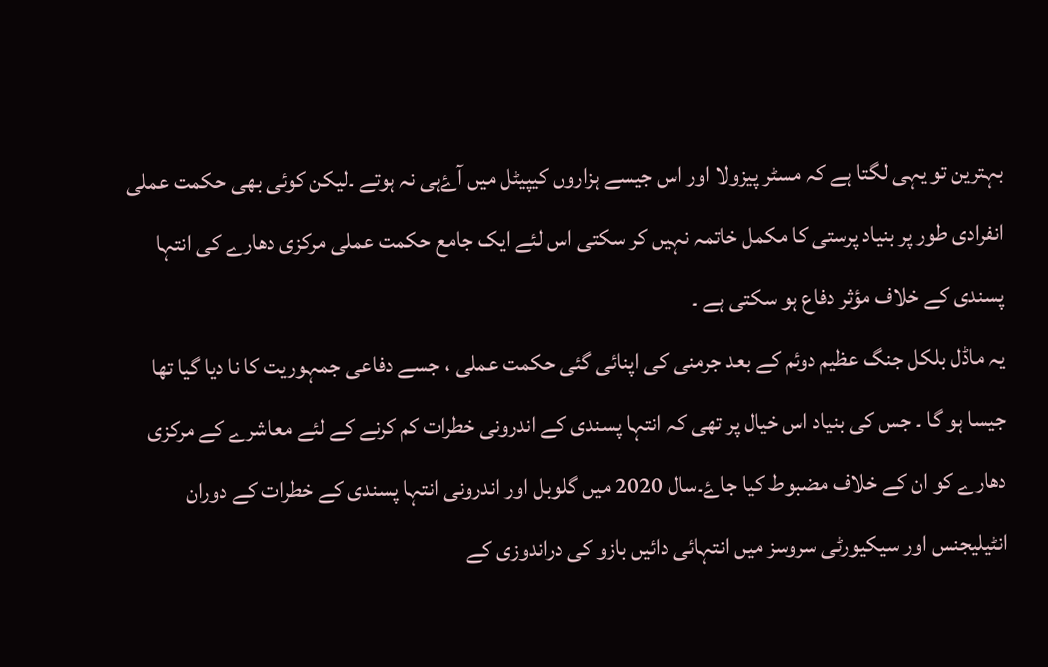بہترین تو یہی لگتا ہے کہ مسٹر پیزولا اور اس جیسے ہزاروں کیپیٹل میں آۓہی نہ ہوتے ۔لیکن کوئی بھی حکمت عملی انفرادی طور پر بنیاد پرستی کا مکمل خاتمہ نہیں کر سکتی اس لئے ایک جامع حکمت عملی مرکزی دھارے کی انتہا پسندی کے خلاف مؤثر دفاع ہو سکتی ہے ۔
یہ ماڈل بلکل جنگ عظیم دوئم کے بعد جرمنی کی اپنائی گئی حکمت عملی ، جسے دفاعی جمہوریت کا نا دیا گیا تھا جیسا ہو گا ۔ جس کی بنیاد اس خیال پر تھی کہ انتہا پسندی کے اندرونی خطرات کم کرنے کے لئے معاشرے کے مرکزی دھارے کو ان کے خلاف مضبوط کیا جاۓ۔سال 2020 میں گلوبل اور اندرونی انتہا پسندی کے خطرات کے دوران انٹیلیجنس اور سیکیورٹی سروسز میں انتہائی دائیں بازو کی دراندوزی کے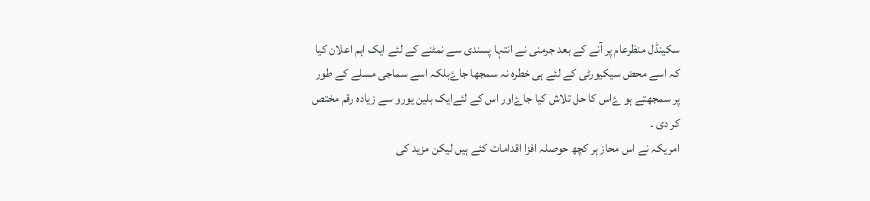سکینڈل منظرعام پر آنے کے بعد جرمنی نے انتہا پسندی سے نمٹنے کے لئے ایک اہم اعلان کیا کہ اسے محض سیکیورٹی کے لئے ہی خطرہ نہ سمجھا جاۓبلکہ اسے سماجی مسلے کے طور پر سمجھتے ہو ۓاس کا حل تلاش کیا جاۓاور اس کے لئےایک بلین یورو سے زیادہ رقم مختص کر دی ۔
امریکہ نے اس محاز ہر کچھ حوصلہ افزا اقدامات کئے ہیں لیکن مزید کی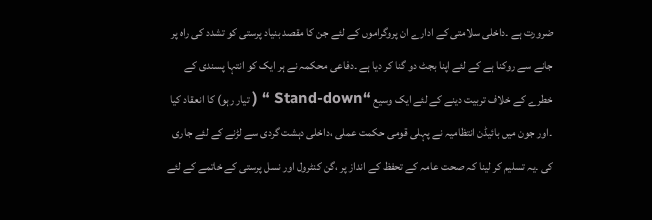ضرورت ہے ۔داخلی سلامتی کے ادارے ان پروگراموں کے لئے جن کا مقصد بنیاد پرستی کو تشدد کی راہ پر جانے سے روکنا ہے کے لئے اپنا بجٹ دو گنا کر دیا ہے ۔دفاعی محکمہ نے ہر ایک کو انتہا پسندی کے خطرے کے خلاف تربیت دینے کے لئے ایک وسیع “Stand-down “ ( تیار رہو) کا انعقاد کیا ۔اور جون میں بائیڈن انتظامیہ نے پہلی قومی حکمت عملی ،داخلی دہشت گردی سے لڑنے کے لئے جاری کی ۔یہ تسلیم کر لینا کہ صحت عامہ کے تحفظ کے انداز پر ،گن کنٹرول اور نسل پرستی کے خاتمے کے لئے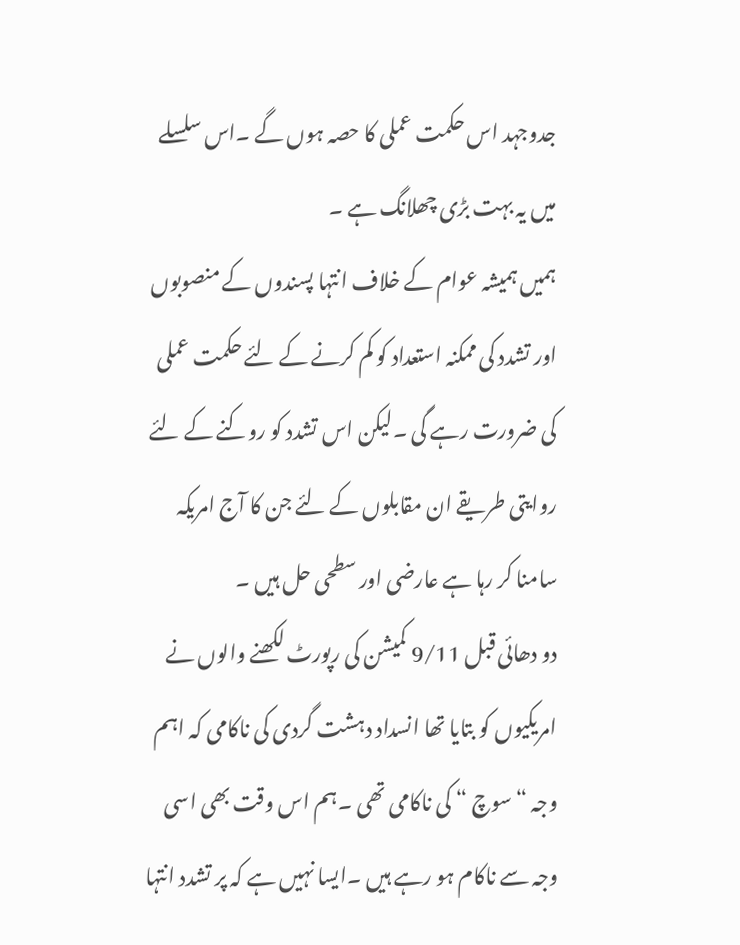جدوجہد اس حکمت عملی کا حصہ ہوں گے ۔اس سلسلے میں یہ بہت بڑی چھلانگ ہے ۔
ہمیں ہمیشہ عوام کے خلاف انتہا پسندوں کے منصوبوں اور تشدد کی ممکنہ استعداد کو کم کرنے کے لئے حکمت عملی کی ضرورت رہے گی ۔لیکن اس تشدد کو روکنے کے لئے روایتی طریقے ان مقابلوں کے لئے جن کا آج امریکہ سامنا کر رہا ہے عارضی اور سطحی حل ہیں ۔
دو دھائی قبل 9/11 کمیشن کی رپورٹ لکھنے والوں نے امریکیوں کو بتایا تھا انسداد دہشت گردی کی ناکامی کہ اہم وجہ “ سوچ “ کی ناکامی تھی ۔ہم اس وقت بھی اسی وجہ سے ناکام ہو رہے ہیں ۔ایسا نہیں ہے کہ پر تشدد انتہا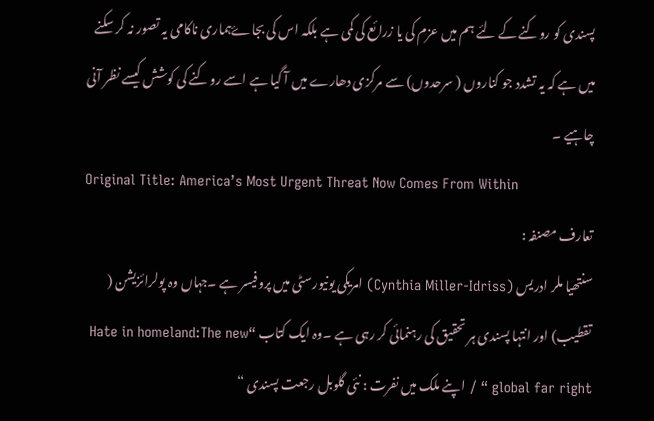پسندی کو روکنے کے لئے ہم میں عزم کی یا زرائع کی کمی ہے بلکہ اس کی بجاۓہماری ناکامی یہ تصور نہ کر سکنے میں ہے کہ یہ تشدد جو کناروں ( سرحدوں) سے مرکزی دھارے میں آ گیا ہے اسے روکنے کی کوشش کیسے نظر آنی چاہیے ۔
Original Title: America’s Most Urgent Threat Now Comes From Within
تعارف مصنفہ :
سنتھیا ملر ادریس (Cynthia Miller-Idriss) امریکی یونیورسٹی میں پروفیسر ہے ۔جہاں وہ پولرائزیشن ( تقطیب) اور انتہا پسندی ہر تحقیق کی رہنمائی کر رہی ہے ۔وہ ایک کتاب “Hate in homeland:The new global far right “ / اپنے ملک میں نفرت : نئی گلوبل رجعت پسندی “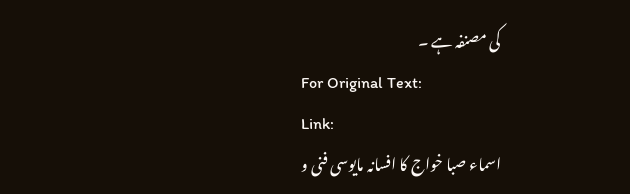کی مصنفہ ہے ۔
For Original Text:
Link:
اسماء صبا خواج کا افسانہ مایوسی فنی و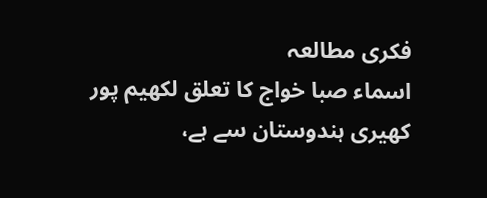فکری مطالعہ
اسماء صبا خواج کا تعلق لکھیم پور کھیری ہندوستان سے ہے،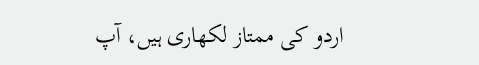اردو کی ممتاز لکھاری ہیں، آپ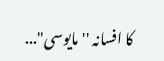کا افسانہ ''مایوسی"...